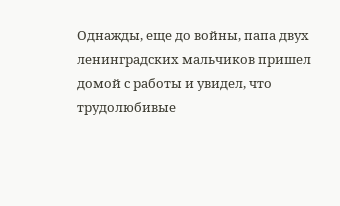Однажды, еще до войны, папа двух ленинградских мальчиков пришел домой с работы и увидел, что трудолюбивые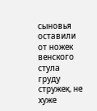сыновья оставили от ножек венского стула груду стружек, не хуже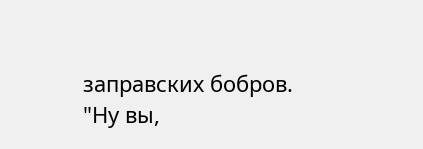заправских бобров. "Ну вы,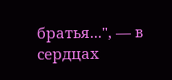братья...", — в сердцах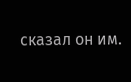сказал он им.